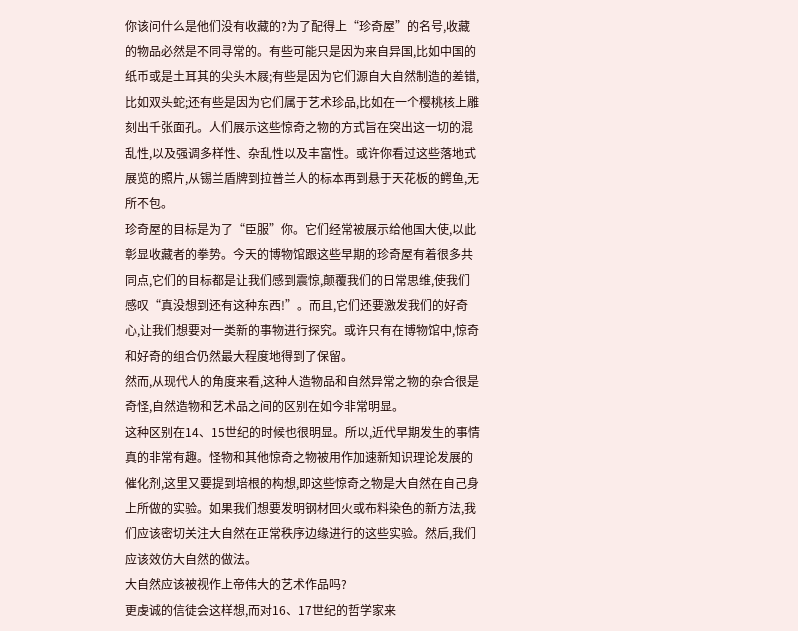你该问什么是他们没有收藏的?为了配得上“珍奇屋”的名号,收藏的物品必然是不同寻常的。有些可能只是因为来自异国,比如中国的纸币或是土耳其的尖头木屐;有些是因为它们源自大自然制造的差错,比如双头蛇;还有些是因为它们属于艺术珍品,比如在一个樱桃核上雕刻出千张面孔。人们展示这些惊奇之物的方式旨在突出这一切的混乱性,以及强调多样性、杂乱性以及丰富性。或许你看过这些落地式展览的照片,从锡兰盾牌到拉普兰人的标本再到悬于天花板的鳄鱼,无所不包。
珍奇屋的目标是为了“臣服”你。它们经常被展示给他国大使,以此彰显收藏者的拳势。今天的博物馆跟这些早期的珍奇屋有着很多共同点,它们的目标都是让我们感到震惊,颠覆我们的日常思维,使我们感叹“真没想到还有这种东西!”。而且,它们还要激发我们的好奇心,让我们想要对一类新的事物进行探究。或许只有在博物馆中,惊奇和好奇的组合仍然最大程度地得到了保留。
然而,从现代人的角度来看,这种人造物品和自然异常之物的杂合很是奇怪,自然造物和艺术品之间的区别在如今非常明显。
这种区别在14、15世纪的时候也很明显。所以,近代早期发生的事情真的非常有趣。怪物和其他惊奇之物被用作加速新知识理论发展的催化剂,这里又要提到培根的构想,即这些惊奇之物是大自然在自己身上所做的实验。如果我们想要发明钢材回火或布料染色的新方法,我们应该密切关注大自然在正常秩序边缘进行的这些实验。然后,我们应该效仿大自然的做法。
大自然应该被视作上帝伟大的艺术作品吗?
更虔诚的信徒会这样想,而对16、17世纪的哲学家来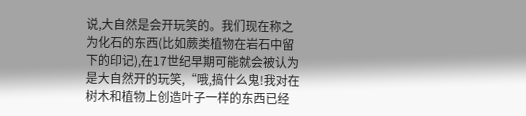说,大自然是会开玩笑的。我们现在称之为化石的东西(比如蕨类植物在岩石中留下的印记),在17世纪早期可能就会被认为是大自然开的玩笑,“哦,搞什么鬼!我对在树木和植物上创造叶子一样的东西已经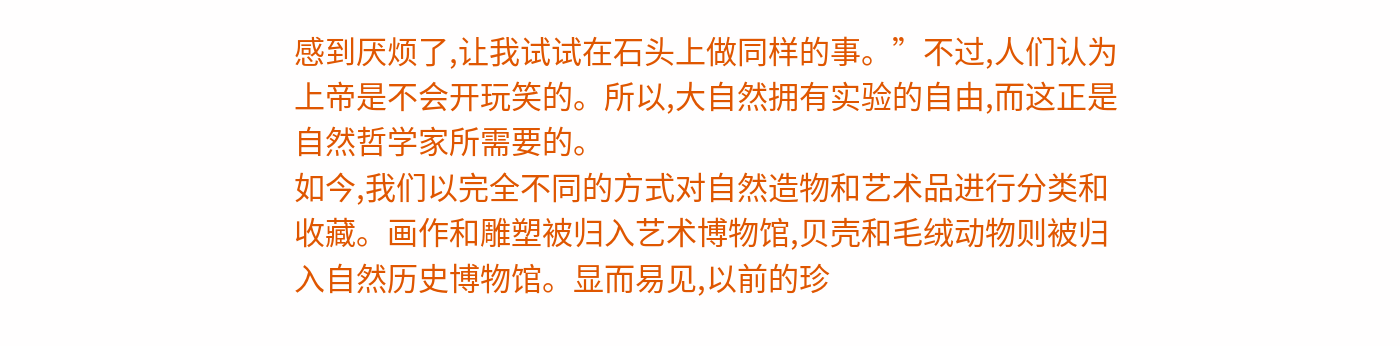感到厌烦了,让我试试在石头上做同样的事。”不过,人们认为上帝是不会开玩笑的。所以,大自然拥有实验的自由,而这正是自然哲学家所需要的。
如今,我们以完全不同的方式对自然造物和艺术品进行分类和收藏。画作和雕塑被归入艺术博物馆,贝壳和毛绒动物则被归入自然历史博物馆。显而易见,以前的珍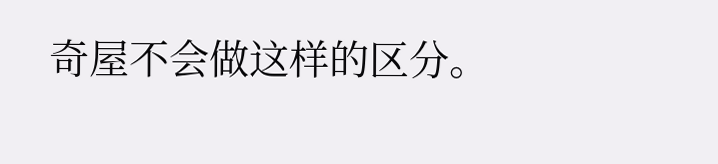奇屋不会做这样的区分。